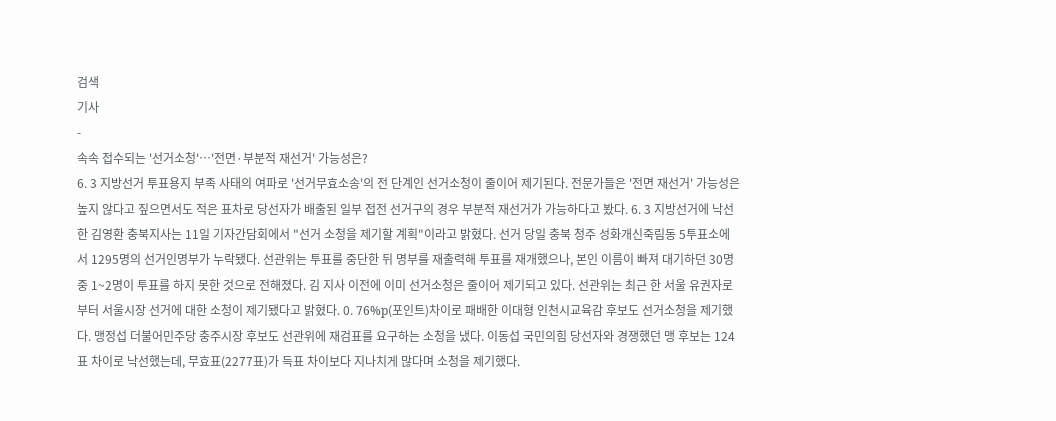검색
기사
-
속속 접수되는 '선거소청'…'전면·부분적 재선거' 가능성은?
6. 3 지방선거 투표용지 부족 사태의 여파로 '선거무효소송'의 전 단계인 선거소청이 줄이어 제기된다. 전문가들은 '전면 재선거' 가능성은 높지 않다고 짚으면서도 적은 표차로 당선자가 배출된 일부 접전 선거구의 경우 부분적 재선거가 가능하다고 봤다. 6. 3 지방선거에 낙선한 김영환 충북지사는 11일 기자간담회에서 "선거 소청을 제기할 계획"이라고 밝혔다. 선거 당일 충북 청주 성화개신죽림동 5투표소에서 1295명의 선거인명부가 누락됐다. 선관위는 투표를 중단한 뒤 명부를 재출력해 투표를 재개했으나, 본인 이름이 빠져 대기하던 30명 중 1~2명이 투표를 하지 못한 것으로 전해졌다. 김 지사 이전에 이미 선거소청은 줄이어 제기되고 있다. 선관위는 최근 한 서울 유권자로부터 서울시장 선거에 대한 소청이 제기됐다고 밝혔다. 0. 76%p(포인트)차이로 패배한 이대형 인천시교육감 후보도 선거소청을 제기했다. 맹정섭 더불어민주당 충주시장 후보도 선관위에 재검표를 요구하는 소청을 냈다. 이동섭 국민의힘 당선자와 경쟁했던 맹 후보는 124표 차이로 낙선했는데, 무효표(2277표)가 득표 차이보다 지나치게 많다며 소청을 제기했다.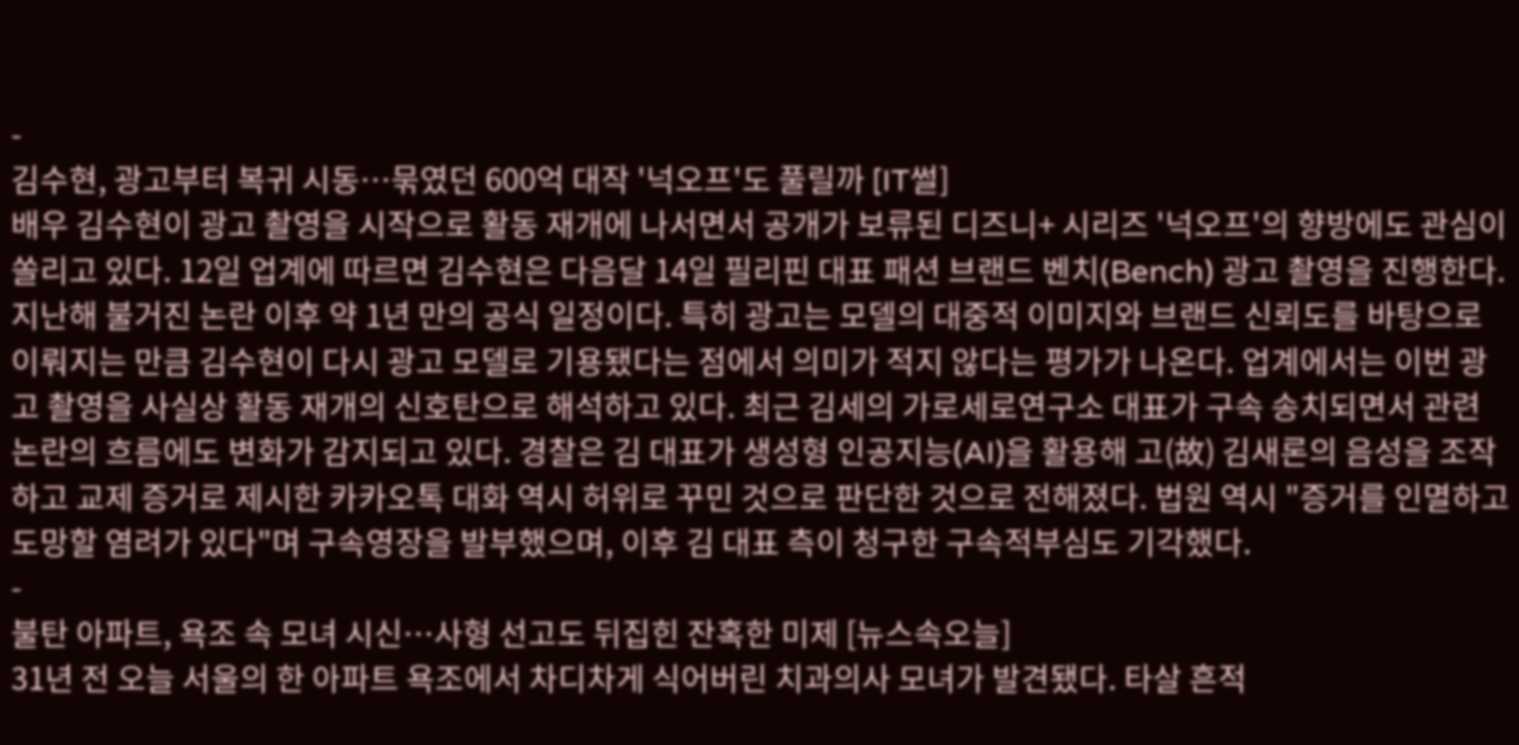-
김수현, 광고부터 복귀 시동…묶였던 600억 대작 '넉오프'도 풀릴까 [IT썰]
배우 김수현이 광고 촬영을 시작으로 활동 재개에 나서면서 공개가 보류된 디즈니+ 시리즈 '넉오프'의 향방에도 관심이 쏠리고 있다. 12일 업계에 따르면 김수현은 다음달 14일 필리핀 대표 패션 브랜드 벤치(Bench) 광고 촬영을 진행한다. 지난해 불거진 논란 이후 약 1년 만의 공식 일정이다. 특히 광고는 모델의 대중적 이미지와 브랜드 신뢰도를 바탕으로 이뤄지는 만큼 김수현이 다시 광고 모델로 기용됐다는 점에서 의미가 적지 않다는 평가가 나온다. 업계에서는 이번 광고 촬영을 사실상 활동 재개의 신호탄으로 해석하고 있다. 최근 김세의 가로세로연구소 대표가 구속 송치되면서 관련 논란의 흐름에도 변화가 감지되고 있다. 경찰은 김 대표가 생성형 인공지능(AI)을 활용해 고(故) 김새론의 음성을 조작하고 교제 증거로 제시한 카카오톡 대화 역시 허위로 꾸민 것으로 판단한 것으로 전해졌다. 법원 역시 "증거를 인멸하고 도망할 염려가 있다"며 구속영장을 발부했으며, 이후 김 대표 측이 청구한 구속적부심도 기각했다.
-
불탄 아파트, 욕조 속 모녀 시신…사형 선고도 뒤집힌 잔혹한 미제 [뉴스속오늘]
31년 전 오늘 서울의 한 아파트 욕조에서 차디차게 식어버린 치과의사 모녀가 발견됐다. 타살 흔적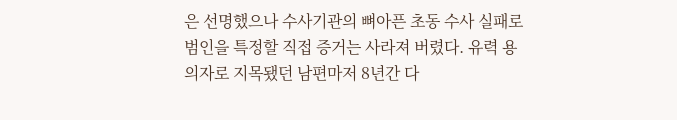은 선명했으나 수사기관의 뼈아픈 초동 수사 실패로 범인을 특정할 직접 증거는 사라져 버렸다. 유력 용의자로 지목됐던 남편마저 8년간 다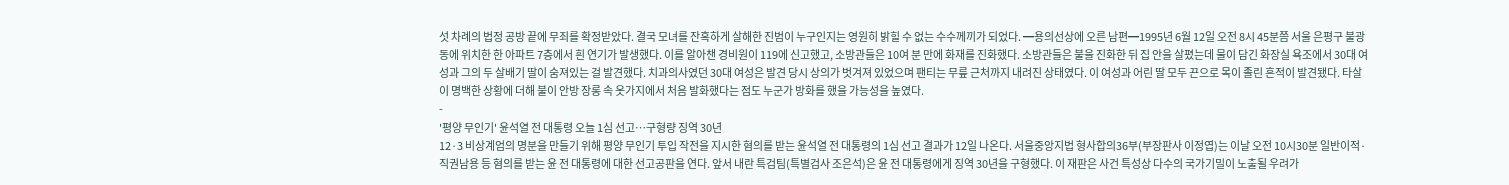섯 차례의 법정 공방 끝에 무죄를 확정받았다. 결국 모녀를 잔혹하게 살해한 진범이 누구인지는 영원히 밝힐 수 없는 수수께끼가 되었다. ━용의선상에 오른 남편━1995년 6월 12일 오전 8시 45분쯤 서울 은평구 불광동에 위치한 한 아파트 7층에서 흰 연기가 발생했다. 이를 알아챈 경비원이 119에 신고했고, 소방관들은 10여 분 만에 화재를 진화했다. 소방관들은 불을 진화한 뒤 집 안을 살폈는데 물이 담긴 화장실 욕조에서 30대 여성과 그의 두 살배기 딸이 숨져있는 걸 발견했다. 치과의사였던 30대 여성은 발견 당시 상의가 벗겨져 있었으며 팬티는 무릎 근처까지 내려진 상태였다. 이 여성과 어린 딸 모두 끈으로 목이 졸린 흔적이 발견됐다. 타살이 명백한 상황에 더해 불이 안방 장롱 속 옷가지에서 처음 발화했다는 점도 누군가 방화를 했을 가능성을 높였다.
-
'평양 무인기' 윤석열 전 대통령 오늘 1심 선고…구형량 징역 30년
12·3 비상계엄의 명분을 만들기 위해 평양 무인기 투입 작전을 지시한 혐의를 받는 윤석열 전 대통령의 1심 선고 결과가 12일 나온다. 서울중앙지법 형사합의36부(부장판사 이정엽)는 이날 오전 10시30분 일반이적·직권남용 등 혐의를 받는 윤 전 대통령에 대한 선고공판을 연다. 앞서 내란 특검팀(특별검사 조은석)은 윤 전 대통령에게 징역 30년을 구형했다. 이 재판은 사건 특성상 다수의 국가기밀이 노출될 우려가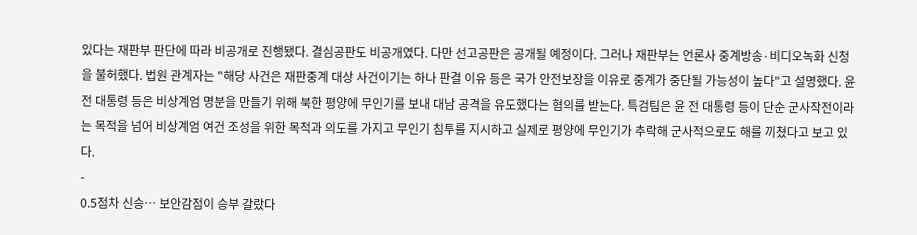있다는 재판부 판단에 따라 비공개로 진행됐다. 결심공판도 비공개였다. 다만 선고공판은 공개될 예정이다. 그러나 재판부는 언론사 중계방송·비디오녹화 신청을 불허했다. 법원 관계자는 "해당 사건은 재판중계 대상 사건이기는 하나 판결 이유 등은 국가 안전보장을 이유로 중계가 중단될 가능성이 높다"고 설명했다. 윤 전 대통령 등은 비상계엄 명분을 만들기 위해 북한 평양에 무인기를 보내 대남 공격을 유도했다는 혐의를 받는다. 특검팀은 윤 전 대통령 등이 단순 군사작전이라는 목적을 넘어 비상계엄 여건 조성을 위한 목적과 의도를 가지고 무인기 침투를 지시하고 실제로 평양에 무인기가 추락해 군사적으로도 해를 끼쳤다고 보고 있다.
-
0.5점차 신승… 보안감점이 승부 갈랐다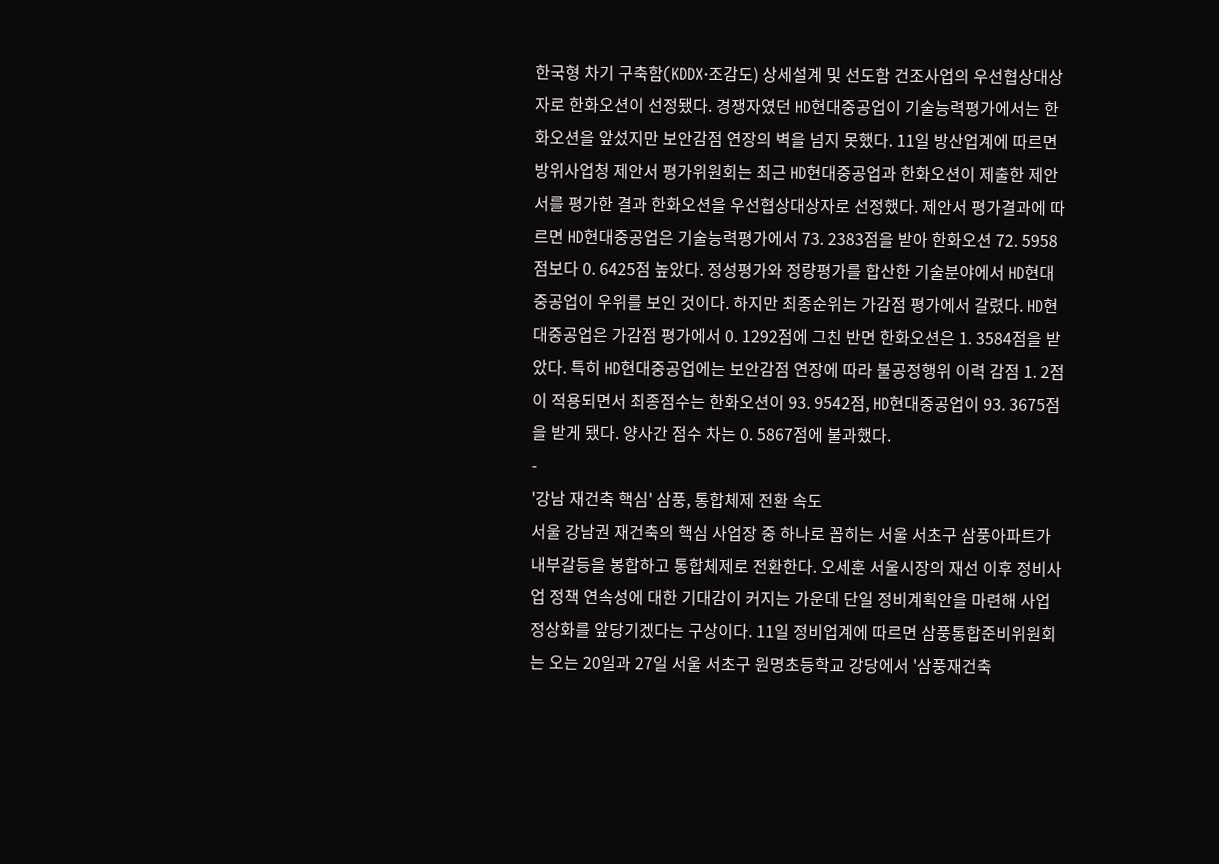한국형 차기 구축함(KDDX·조감도) 상세설계 및 선도함 건조사업의 우선협상대상자로 한화오션이 선정됐다. 경쟁자였던 HD현대중공업이 기술능력평가에서는 한화오션을 앞섰지만 보안감점 연장의 벽을 넘지 못했다. 11일 방산업계에 따르면 방위사업청 제안서 평가위원회는 최근 HD현대중공업과 한화오션이 제출한 제안서를 평가한 결과 한화오션을 우선협상대상자로 선정했다. 제안서 평가결과에 따르면 HD현대중공업은 기술능력평가에서 73. 2383점을 받아 한화오션 72. 5958점보다 0. 6425점 높았다. 정성평가와 정량평가를 합산한 기술분야에서 HD현대중공업이 우위를 보인 것이다. 하지만 최종순위는 가감점 평가에서 갈렸다. HD현대중공업은 가감점 평가에서 0. 1292점에 그친 반면 한화오션은 1. 3584점을 받았다. 특히 HD현대중공업에는 보안감점 연장에 따라 불공정행위 이력 감점 1. 2점이 적용되면서 최종점수는 한화오션이 93. 9542점, HD현대중공업이 93. 3675점을 받게 됐다. 양사간 점수 차는 0. 5867점에 불과했다.
-
'강남 재건축 핵심' 삼풍, 통합체제 전환 속도
서울 강남권 재건축의 핵심 사업장 중 하나로 꼽히는 서울 서초구 삼풍아파트가 내부갈등을 봉합하고 통합체제로 전환한다. 오세훈 서울시장의 재선 이후 정비사업 정책 연속성에 대한 기대감이 커지는 가운데 단일 정비계획안을 마련해 사업 정상화를 앞당기겠다는 구상이다. 11일 정비업계에 따르면 삼풍통합준비위원회는 오는 20일과 27일 서울 서초구 원명초등학교 강당에서 '삼풍재건축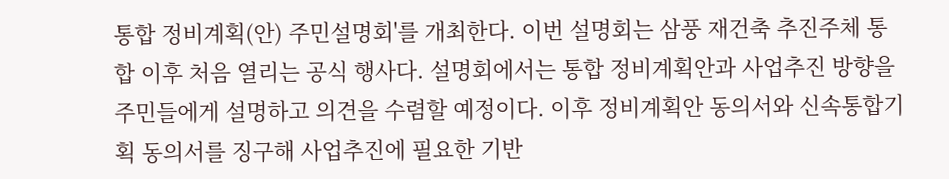통합 정비계획(안) 주민설명회'를 개최한다. 이번 설명회는 삼풍 재건축 추진주체 통합 이후 처음 열리는 공식 행사다. 설명회에서는 통합 정비계획안과 사업추진 방향을 주민들에게 설명하고 의견을 수렴할 예정이다. 이후 정비계획안 동의서와 신속통합기획 동의서를 징구해 사업추진에 필요한 기반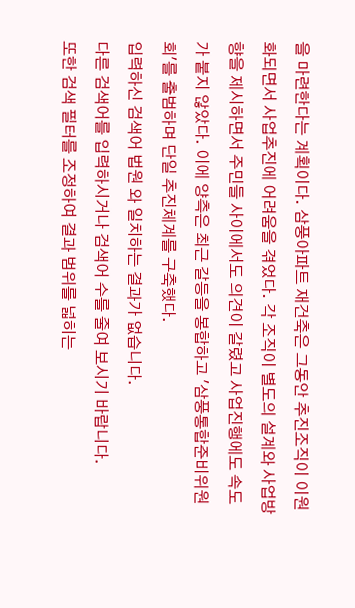을 마련한다는 계획이다. 삼풍아파트 재건축은 그동안 추진조직이 이원화되면서 사업추진에 어려움을 겪었다. 각 조직이 별도의 설계와 사업방향을 제시하면서 주민들 사이에서도 의견이 갈렸고 사업진행에도 속도가 붙지 않았다. 이에 양측은 최근 갈등을 봉합하고 '삼풍통합준비위원회'를 출범하며 단일 추진체계를 구축했다.
입력하신 검색어 법원 와 일치하는 결과가 없습니다.
다른 검색어를 입력하시거나 검색어 수를 줄여 보시기 바랍니다.
또한 검색 필터를 조정하여 결과 범위를 넓히는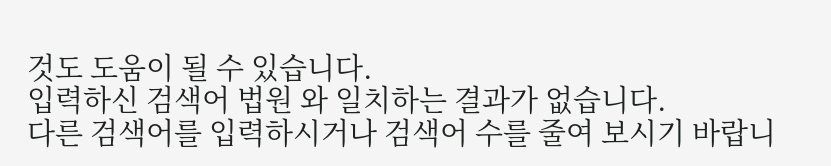것도 도움이 될 수 있습니다.
입력하신 검색어 법원 와 일치하는 결과가 없습니다.
다른 검색어를 입력하시거나 검색어 수를 줄여 보시기 바랍니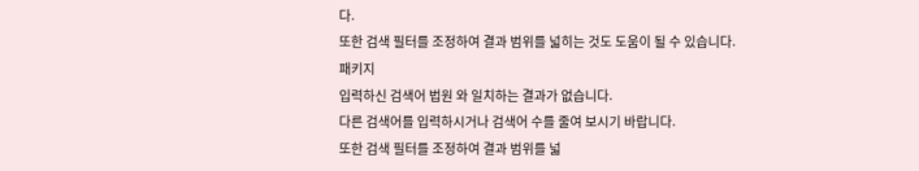다.
또한 검색 필터를 조정하여 결과 범위를 넓히는 것도 도움이 될 수 있습니다.
패키지
입력하신 검색어 법원 와 일치하는 결과가 없습니다.
다른 검색어를 입력하시거나 검색어 수를 줄여 보시기 바랍니다.
또한 검색 필터를 조정하여 결과 범위를 넓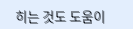히는 것도 도움이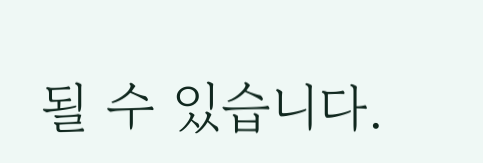될 수 있습니다.